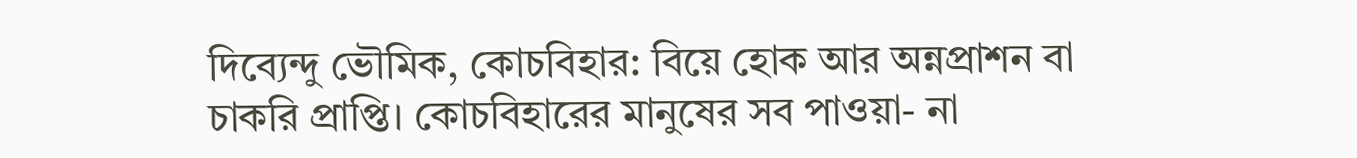দিব্যেন্দু ভৌমিক, কোচবিহার: বিয়ে হোক আর অন্নপ্রাশন বা চাকরি প্রাপ্তি। কোচবিহারের মানুষের সব পাওয়া- না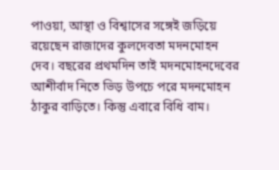পাওয়া, আস্থা ও বিশ্বাসের সঙ্গেই জড়িয়ে রয়েছেন রাজাদের কুলদেবতা মদনমোহন দেব। বছরের প্রথমদিন তাই মদনমোহনদেবের আশীর্বাদ নিতে ভিড় উপচে পরে মদনমোহন ঠাকুর বাড়িতে। কিন্তু এবারে বিধি বাম।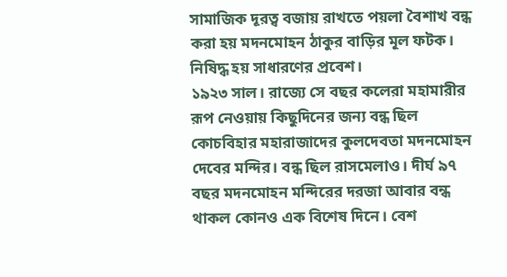সামাজিক দূরত্ব বজায় রাখতে পয়লা বৈশাখ বন্ধ করা হয় মদনমোহন ঠাকুর বাড়ির মূল ফটক। নিষিদ্ধ হয় সাধারণের প্রবেশ।
১৯২৩ সাল। রাজ্যে সে বছর কলেরা মহামারীর রূপ নেওয়ায় কিছুদিনের জন্য বন্ধ ছিল কোচবিহার মহারাজাদের কুলদেবতা মদনমোহন দেবের মন্দির। বন্ধ ছিল রাসমেলাও। দীর্ঘ ৯৭ বছর মদনমোহন মন্দিরের দরজা আবার বন্ধ থাকল কোনও এক বিশেষ দিনে। বেশ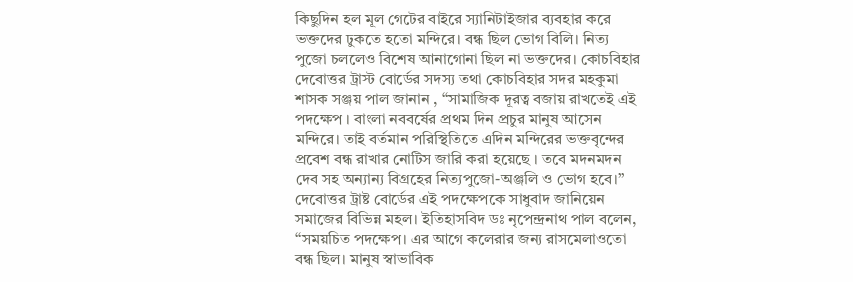কিছুদিন হল মূল গেটের বাইরে স্যানিটাইজার ব্যবহার করে ভক্তদের ঢুকতে হতো মন্দিরে। বন্ধ ছিল ভোগ বিলি। নিত্য পুজো চললেও বিশেষ আনাগোনা ছিল না ভক্তদের। কোচবিহার দেবোত্তর ট্রাস্ট বোর্ডের সদস্য তথা কোচবিহার সদর মহকুমা শাসক সঞ্জয় পাল জানান , ‘‘সামাজিক দূরত্ব বজায় রাখতেই এই পদক্ষেপ । বাংলা নববর্ষের প্রথম দিন প্রচুর মানুষ আসেন মন্দিরে। তাই বর্তমান পরিস্থিতিতে এদিন মন্দিরের ভক্তবৃন্দের প্রবেশ বন্ধ রাখার নোটিস জারি করা হয়েছে । তবে মদনমদন দেব সহ অন্যান্য বিগ্রহের নিত্যপুজো-অঞ্জলি ও ভোগ হবে।’’
দেবোত্তর ট্রাষ্ট বোর্ডের এই পদক্ষেপকে সাধুবাদ জানিয়েন সমাজের বিভিন্ন মহল। ইতিহাসবিদ ডঃ নৃপেন্দ্রনাথ পাল বলেন, ‘‘সময়চিত পদক্ষেপ। এর আগে কলেরার জন্য রাসমেলাওতো বন্ধ ছিল। মানুষ স্বাভাবিক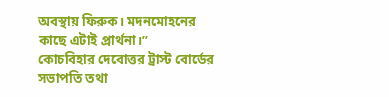অবস্থায় ফিরুক। মদনমোহনের কাছে এটাই প্রার্থনা।’’
কোচবিহার দেবোত্তর ট্রাস্ট বোর্ডের সভাপতি তথা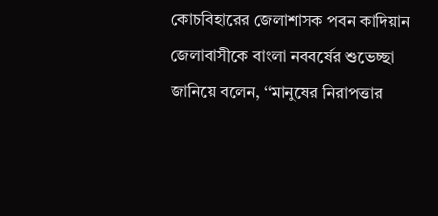কোচবিহারের জেলাশাসক পবন কাদিয়ান জেলাবাসীকে বাংলা নববর্ষের শুভেচ্ছা জানিয়ে বলেন, ‘‘মানুষের নিরাপত্তার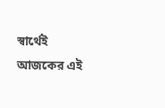স্বার্থেই আজকের এই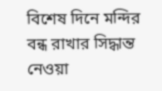বিশেষ দিনে মন্দির বন্ধ রাখার সিদ্ধান্ত নেওয়া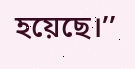হয়েছে।’’